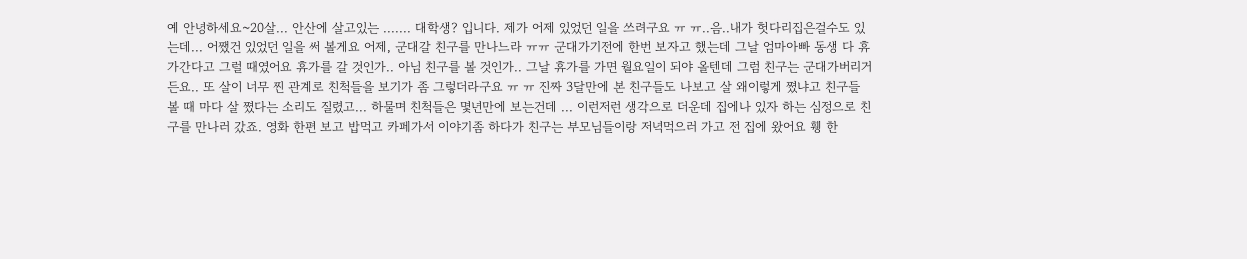예 안녕하세요~20살... 안산에 살고있는 ....... 대학생? 입니다. 제가 어제 있었던 일을 쓰려구요 ㅠ ㅠ..음..내가 헛다리집은걸수도 있는데... 어쨌건 있었던 일을 써 볼게요 어제, 군대갈 친구를 만나느라 ㅠㅠ 군대가기전에 한번 보자고 했는데 그날 엄마아빠 동생 다 휴가간다고 그럴 때였어요 휴가를 갈 것인가.. 아님 친구를 볼 것인가.. 그날 휴가를 가면 월요일이 되야 올텐데 그럼 친구는 군대가버리거든요.. 또 살이 너무 찐 관계로 친척들을 보기가 좀 그렇더라구요 ㅠ ㅠ 진짜 3달만에 본 친구들도 나보고 살 왜이렇게 쪘냐고 친구들 볼 때 마다 살 쪘다는 소리도 질렸고... 하물며 친척들은 몇년만에 보는건데 ... 이런저런 생각으로 더운데 집에나 있자 하는 심정으로 친구를 만나러 갔죠. 영화 한편 보고 밥먹고 카페가서 이야기좀 하다가 친구는 부모님들이랑 저녁먹으러 가고 전 집에 왔어요 휑 한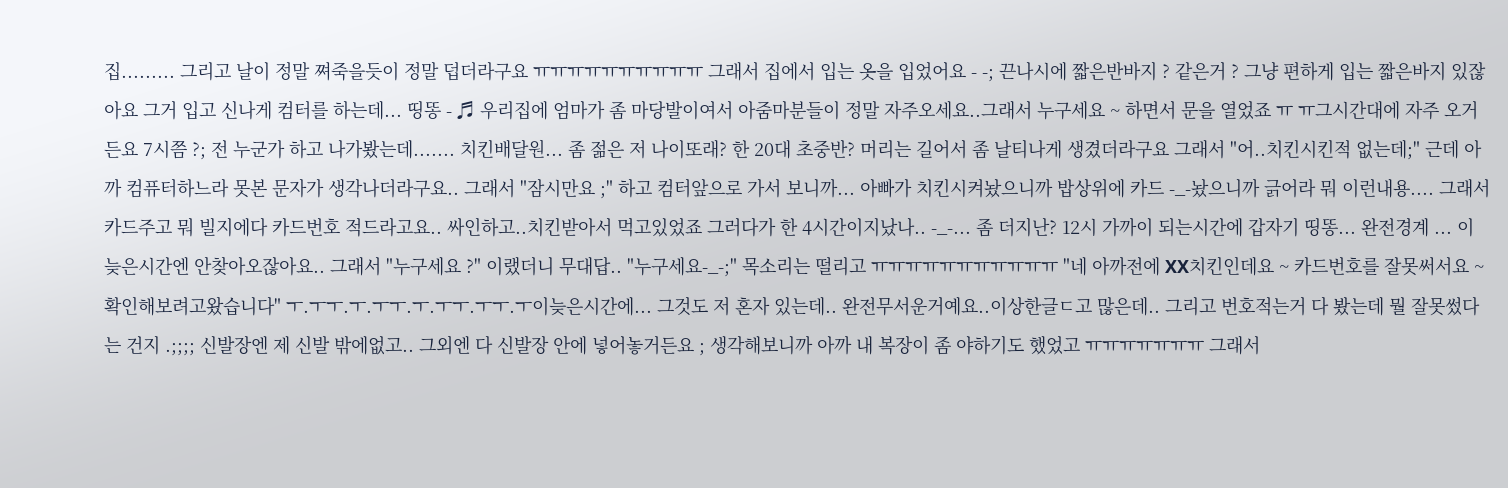집......... 그리고 날이 정말 쪄죽을듯이 정말 덥더라구요 ㅠㅠㅠㅠㅠㅠㅠㅠㅠㅠ 그래서 집에서 입는 옷을 입었어요 - -; 끈나시에 짧은반바지 ? 같은거 ? 그냥 편하게 입는 짧은바지 있잖아요 그거 입고 신나게 컴터를 하는데... 띵똥 - ♬ 우리집에 엄마가 좀 마당발이여서 아줌마분들이 정말 자주오세요..그래서 누구세요 ~ 하면서 문을 열었죠 ㅠ ㅠ그시간대에 자주 오거든요 7시쯤 ?; 전 누군가 하고 나가봤는데....... 치킨배달원... 좀 젊은 저 나이또래? 한 20대 초중반? 머리는 길어서 좀 날티나게 생겼더라구요 그래서 "어..치킨시킨적 없는데;" 근데 아까 컴퓨터하느라 못본 문자가 생각나더라구요.. 그래서 "잠시만요 ;" 하고 컴터앞으로 가서 보니까... 아빠가 치킨시켜놨으니까 밥상위에 카드 -_-놨으니까 긁어라 뭐 이런내용.... 그래서 카드주고 뭐 빌지에다 카드번호 적드라고요.. 싸인하고..치킨받아서 먹고있었죠 그러다가 한 4시간이지났나.. -_-... 좀 더지난? 12시 가까이 되는시간에 갑자기 띵똥... 완전경계 ... 이 늦은시간엔 안찾아오잖아요.. 그래서 "누구세요 ?" 이랬더니 무대답.. "누구세요-_-;" 목소리는 떨리고 ㅠㅠㅠㅠㅠㅠㅠㅠㅠㅠㅠ "네 아까전에 XX치킨인데요 ~ 카드번호를 잘못써서요 ~ 확인해보려고왔습니다" ㅜ.ㅜㅜ.ㅜ.ㅜㅜ.ㅜ.ㅜㅜ.ㅜㅜ.ㅜ이늦은시간에... 그것도 저 혼자 있는데.. 완전무서운거예요..이상한글ㄷ고 많은데.. 그리고 번호적는거 다 봤는데 뭘 잘못썼다는 건지 .;;;; 신발장엔 제 신발 밖에없고.. 그외엔 다 신발장 안에 넣어놓거든요 ; 생각해보니까 아까 내 복장이 좀 야하기도 했었고 ㅠㅠㅠㅠㅠㅠㅠ 그래서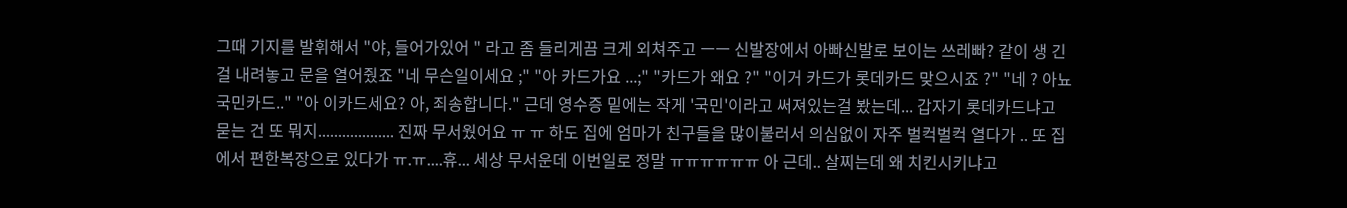그때 기지를 발휘해서 "야, 들어가있어 " 라고 좀 들리게끔 크게 외쳐주고 ㅡㅡ 신발장에서 아빠신발로 보이는 쓰레빠? 같이 생 긴걸 내려놓고 문을 열어줬죠 "네 무슨일이세요 ;" "아 카드가요 ...;" "카드가 왜요 ?" "이거 카드가 롯데카드 맞으시죠 ?" "네 ? 아뇨 국민카드.." "아 이카드세요? 아, 죄송합니다." 근데 영수증 밑에는 작게 '국민'이라고 써져있는걸 봤는데... 갑자기 롯데카드냐고 묻는 건 또 뭐지................... 진짜 무서웠어요 ㅠ ㅠ 하도 집에 엄마가 친구들을 많이불러서 의심없이 자주 벌컥벌컥 열다가 .. 또 집에서 편한복장으로 있다가 ㅠ.ㅠ....휴... 세상 무서운데 이번일로 정말 ㅠㅠㅠㅠㅠㅠ 아 근데.. 살찌는데 왜 치킨시키냐고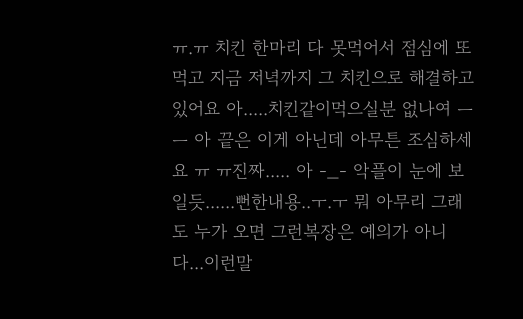ㅠ.ㅠ 치킨 한마리 다 못먹어서 점심에 또 먹고 지금 저녁까지 그 치킨으로 해결하고있어요 아.....치킨같이먹으실분 없나여 ㅡㅡ 아 끝은 이게 아닌데 아무튼 조심하세요 ㅠ ㅠ진짜..... 아 -_- 악플이 눈에 보일듯......뻔한내용..ㅜ.ㅜ 뭐 아무리 그래도 누가 오면 그런복장은 예의가 아니다...이런말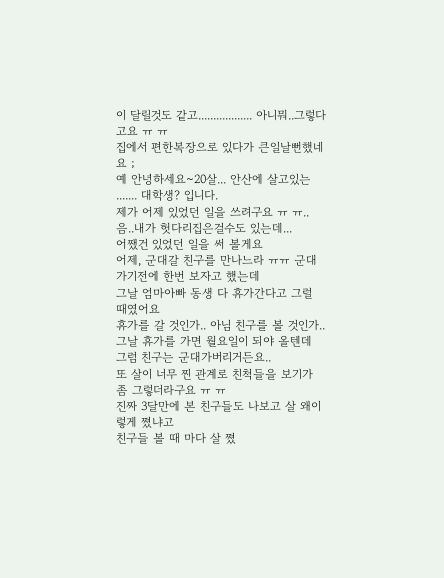이 달릴것도 같고.................. 아니뭐..그렇다고요 ㅠ ㅠ
집에서 편한복장으로 있다가 큰일날뻔했네요 ;
예 안녕하세요~20살... 안산에 살고있는 ....... 대학생? 입니다.
제가 어제 있었던 일을 쓰려구요 ㅠ ㅠ..음..내가 헛다리집은걸수도 있는데...
어쨌건 있었던 일을 써 볼게요
어제, 군대갈 친구를 만나느라 ㅠㅠ 군대가기전에 한번 보자고 했는데
그날 엄마아빠 동생 다 휴가간다고 그럴 때였어요
휴가를 갈 것인가.. 아님 친구를 볼 것인가..
그날 휴가를 가면 월요일이 되야 올텐데 그럼 친구는 군대가버리거든요..
또 살이 너무 찐 관계로 친척들을 보기가 좀 그렇더라구요 ㅠ ㅠ
진짜 3달만에 본 친구들도 나보고 살 왜이렇게 쪘냐고
친구들 볼 때 마다 살 쪘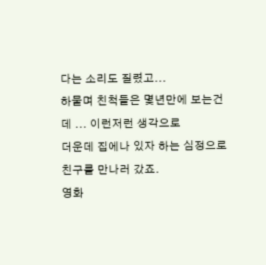다는 소리도 질렸고...
하물며 친척들은 몇년만에 보는건데 ... 이런저런 생각으로
더운데 집에나 있자 하는 심정으로
친구를 만나러 갔죠.
영화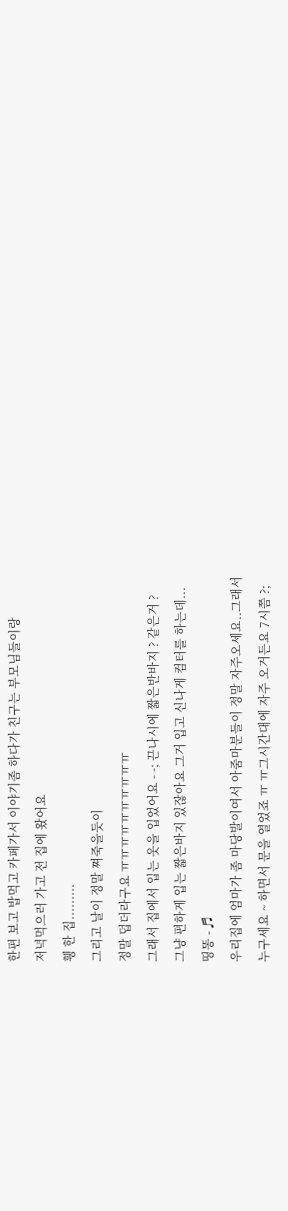한편 보고 밥먹고 카페가서 이야기좀 하다가 친구는 부모님들이랑
저녁먹으러 가고 전 집에 왔어요
휑 한 집.........
그리고 날이 정말 쪄죽을듯이
정말 덥더라구요 ㅠㅠㅠㅠㅠㅠㅠㅠㅠㅠ
그래서 집에서 입는 옷을 입었어요 - -; 끈나시에 짧은반바지 ? 같은거 ?
그냥 편하게 입는 짧은바지 있잖아요 그거 입고 신나게 컴터를 하는데...
띵똥 - ♬
우리집에 엄마가 좀 마당발이여서 아줌마분들이 정말 자주오세요..그래서
누구세요 ~ 하면서 문을 열었죠 ㅠ ㅠ그시간대에 자주 오거든요 7시쯤 ?;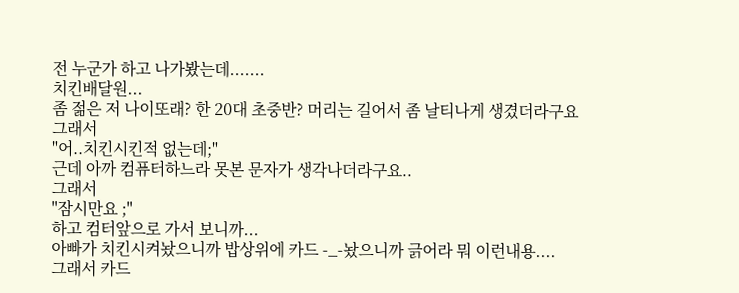전 누군가 하고 나가봤는데.......
치킨배달원...
좀 젊은 저 나이또래? 한 20대 초중반? 머리는 길어서 좀 날티나게 생겼더라구요
그래서
"어..치킨시킨적 없는데;"
근데 아까 컴퓨터하느라 못본 문자가 생각나더라구요..
그래서
"잠시만요 ;"
하고 컴터앞으로 가서 보니까...
아빠가 치킨시켜놨으니까 밥상위에 카드 -_-놨으니까 긁어라 뭐 이런내용....
그래서 카드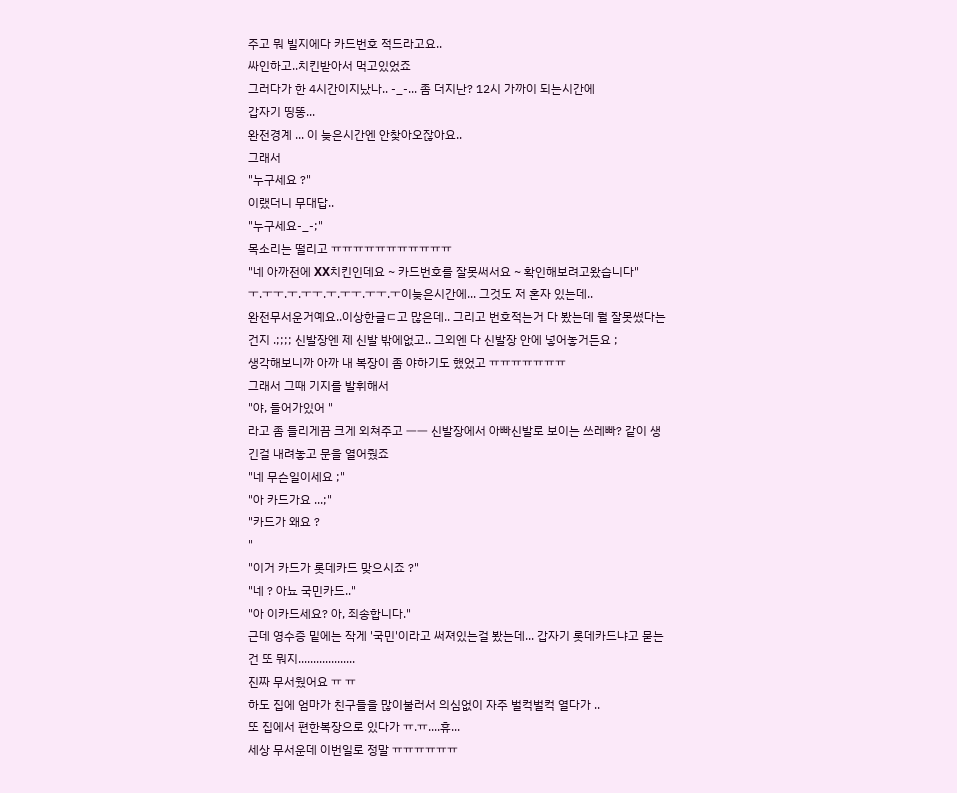주고 뭐 빌지에다 카드번호 적드라고요..
싸인하고..치킨받아서 먹고있었죠
그러다가 한 4시간이지났나.. -_-... 좀 더지난? 12시 가까이 되는시간에
갑자기 띵똥...
완전경계 ... 이 늦은시간엔 안찾아오잖아요..
그래서
"누구세요 ?"
이랬더니 무대답..
"누구세요-_-;"
목소리는 떨리고 ㅠㅠㅠㅠㅠㅠㅠㅠㅠㅠㅠ
"네 아까전에 XX치킨인데요 ~ 카드번호를 잘못써서요 ~ 확인해보려고왔습니다"
ㅜ.ㅜㅜ.ㅜ.ㅜㅜ.ㅜ.ㅜㅜ.ㅜㅜ.ㅜ이늦은시간에... 그것도 저 혼자 있는데..
완전무서운거예요..이상한글ㄷ고 많은데.. 그리고 번호적는거 다 봤는데 뭘 잘못썼다는
건지 .;;;; 신발장엔 제 신발 밖에없고.. 그외엔 다 신발장 안에 넣어놓거든요 ;
생각해보니까 아까 내 복장이 좀 야하기도 했었고 ㅠㅠㅠㅠㅠㅠㅠ
그래서 그때 기지를 발휘해서
"야, 들어가있어 "
라고 좀 들리게끔 크게 외쳐주고 ㅡㅡ 신발장에서 아빠신발로 보이는 쓰레빠? 같이 생
긴걸 내려놓고 문을 열어줬죠
"네 무슨일이세요 ;"
"아 카드가요 ...;"
"카드가 왜요 ?
"
"이거 카드가 롯데카드 맞으시죠 ?"
"네 ? 아뇨 국민카드.."
"아 이카드세요? 아, 죄송합니다."
근데 영수증 밑에는 작게 '국민'이라고 써져있는걸 봤는데... 갑자기 롯데카드냐고 묻는
건 또 뭐지...................
진짜 무서웠어요 ㅠ ㅠ
하도 집에 엄마가 친구들을 많이불러서 의심없이 자주 벌컥벌컥 열다가 ..
또 집에서 편한복장으로 있다가 ㅠ.ㅠ....휴...
세상 무서운데 이번일로 정말 ㅠㅠㅠㅠㅠㅠ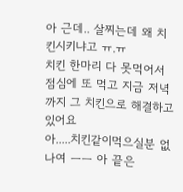아 근데.. 살찌는데 왜 치킨시키냐고 ㅠ.ㅠ
치킨 한마리 다 못먹어서 점심에 또 먹고 지금 저녁까지 그 치킨으로 해결하고있어요
아.....치킨같이먹으실분 없나여 ㅡㅡ 아 끝은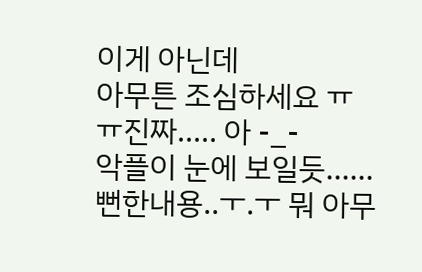이게 아닌데
아무튼 조심하세요 ㅠ ㅠ진짜..... 아 -_-
악플이 눈에 보일듯......뻔한내용..ㅜ.ㅜ 뭐 아무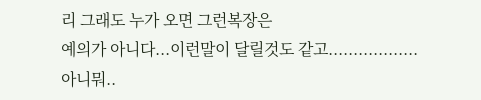리 그래도 누가 오면 그런복장은
예의가 아니다...이런말이 달릴것도 같고..................
아니뭐..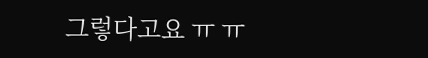그렇다고요 ㅠ ㅠ